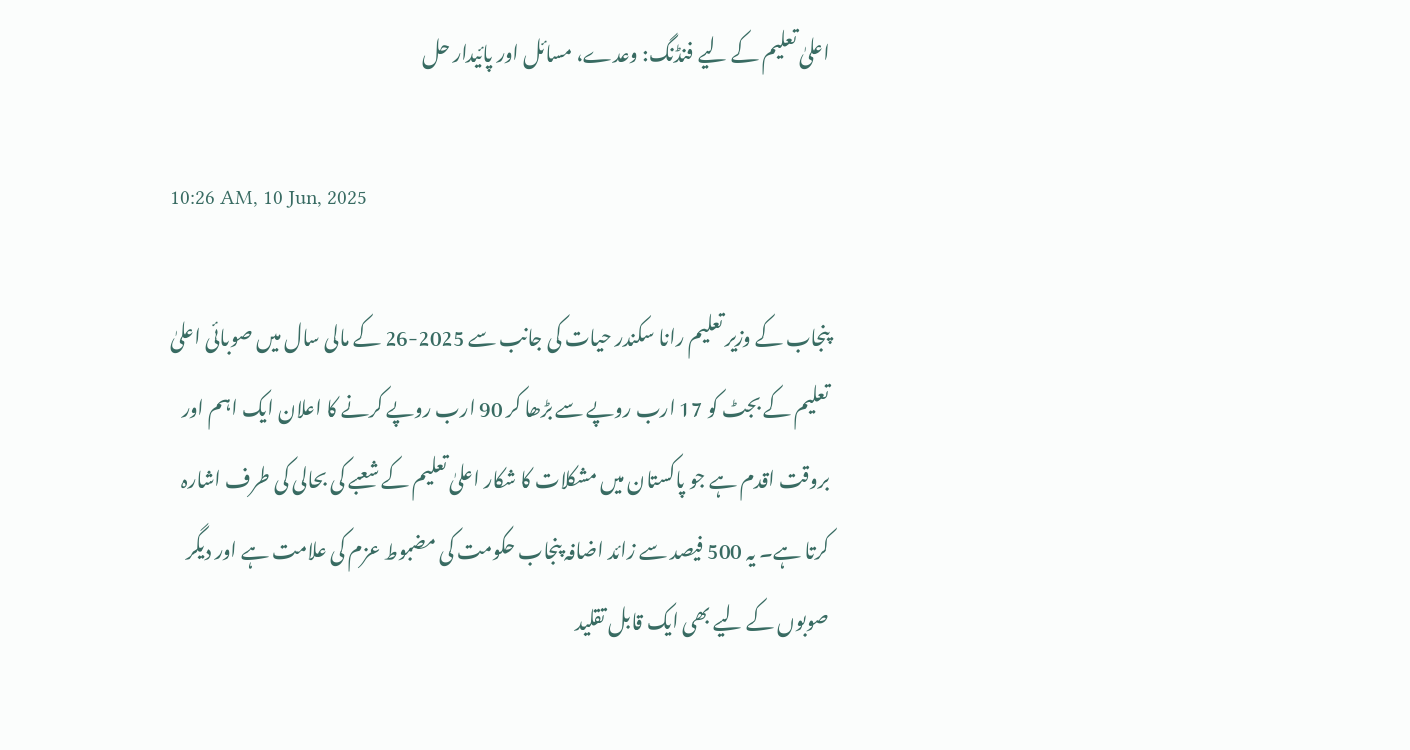اعلیٰ تعلیم کے لیے فنڈنگ: وعدے، مسائل اور پائیدار حل

10:26 AM, 10 Jun, 2025

پنجاب کے وزیر تعلیم رانا سکندر حیات کی جانب سے 2025-26 کے مالی سال میں صوبائی اعلیٰ تعلیم کے بجٹ کو 17 ارب روپے سے بڑھا کر 90 ارب روپے کرنے کا اعلان ایک اہم اور بروقت اقدم ہے جو پاکستان میں مشکلات کا شکار اعلیٰ تعلیم کے شعبے کی بحالی کی طرف اشارہ کرتا ہے۔ یہ 500 فیصد سے زائد اضافہ پنجاب حکومت کی مضبوط عزم کی علامت ہے اور دیگر صوبوں کے لیے بھی ایک قابل تقلید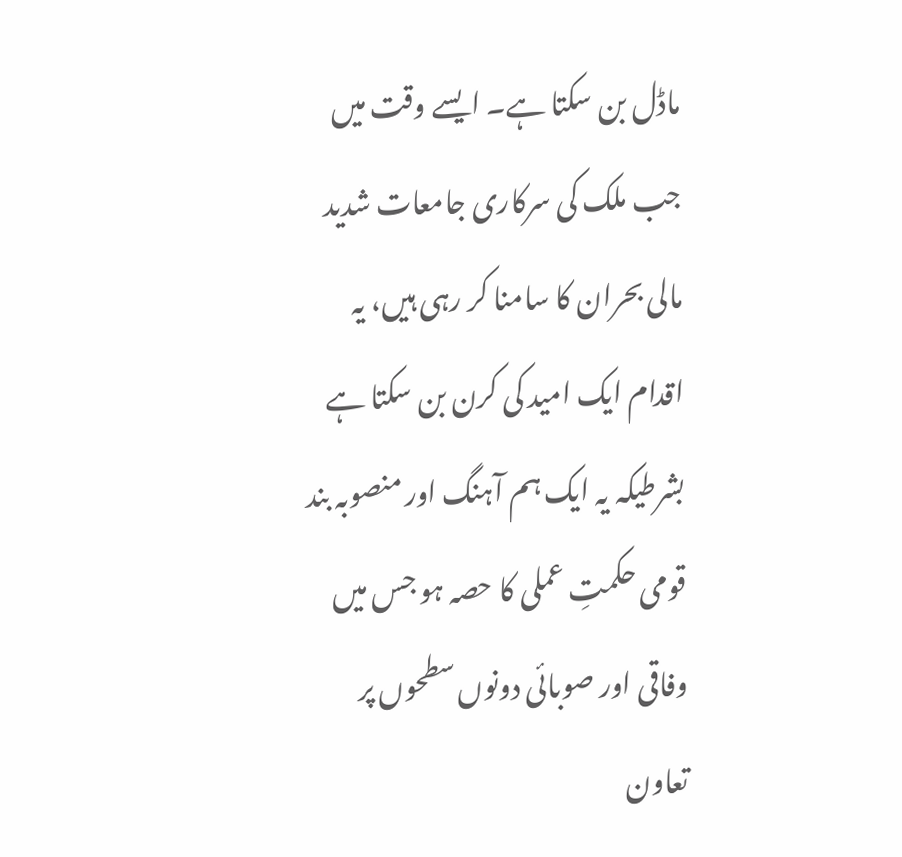ماڈل بن سکتا ہے۔ ایسے وقت میں جب ملک کی سرکاری جامعات شدید مالی بحران کا سامنا کر رہی ہیں، یہ اقدام ایک امید کی کرن بن سکتا ہے بشرطیکہ یہ ایک ہم آہنگ اور منصوبہ بند قومی حکمتِ عملی کا حصہ ہو جس میں وفاقی اور صوبائی دونوں سطحوں پر تعاون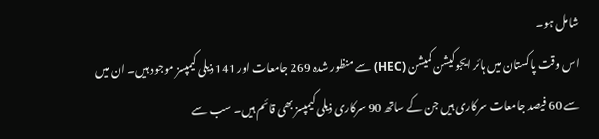شامل ہو۔
اس وقت پاکستان میں ہائر ایجوکیشن کمیشن (HEC) سے منظور شدہ 269 جامعات اور 141 ذیلی کیمپسز موجود ہیں۔ ان میں سے 60 فیصد جامعات سرکاری ہیں جن کے ساتھ 90 سرکاری ذیلی کیمپسز بھی قائم ہیں۔ سب سے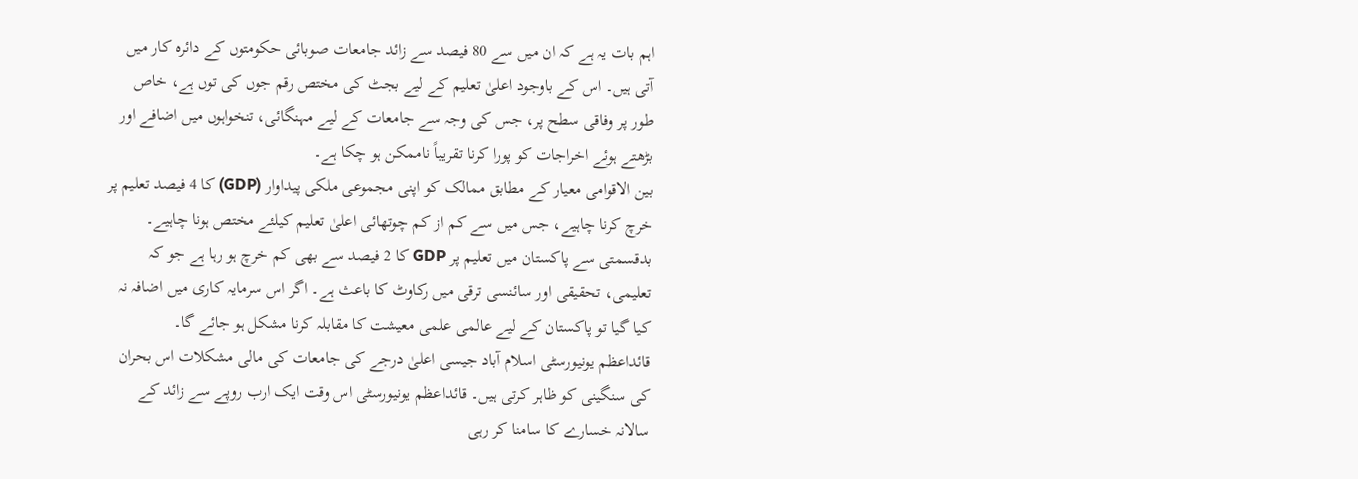اہم بات یہ ہے کہ ان میں سے 80 فیصد سے زائد جامعات صوبائی حکومتوں کے دائرہ کار میں آتی ہیں۔ اس کے باوجود اعلیٰ تعلیم کے لیے بجٹ کی مختص رقم جوں کی توں ہے، خاص طور پر وفاقی سطح پر، جس کی وجہ سے جامعات کے لیے مہنگائی، تنخواہوں میں اضافے اور بڑھتے ہوئے اخراجات کو پورا کرنا تقریباً ناممکن ہو چکا ہے۔
بین الاقوامی معیار کے مطابق ممالک کو اپنی مجموعی ملکی پیداوار (GDP) کا 4 فیصد تعلیم پر خرچ کرنا چاہیے، جس میں سے کم از کم چوتھائی اعلیٰ تعلیم کیلئے مختص ہونا چاہیے۔ بدقسمتی سے پاکستان میں تعلیم پر GDP کا 2 فیصد سے بھی کم خرچ ہو رہا ہے جو کہ تعلیمی، تحقیقی اور سائنسی ترقی میں رکاوٹ کا باعث ہے۔ اگر اس سرمایہ کاری میں اضافہ نہ کیا گیا تو پاکستان کے لیے عالمی علمی معیشت کا مقابلہ کرنا مشکل ہو جائے گا۔
قائداعظم یونیورسٹی اسلام آباد جیسی اعلیٰ درجے کی جامعات کی مالی مشکلات اس بحران کی سنگینی کو ظاہر کرتی ہیں۔ قائداعظم یونیورسٹی اس وقت ایک ارب روپے سے زائد کے سالانہ خسارے کا سامنا کر رہی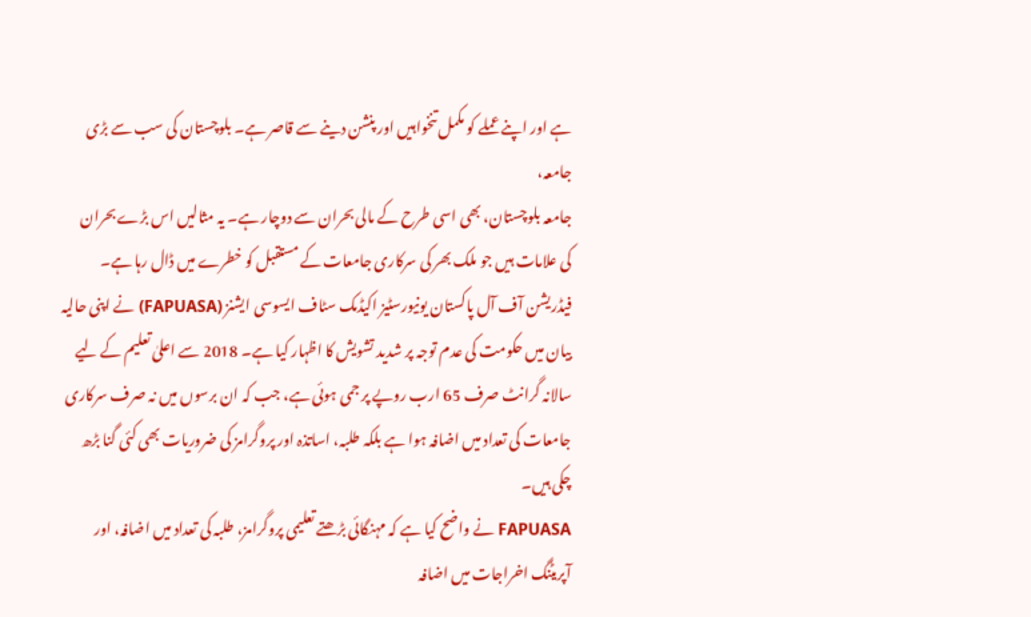ہے اور اپنے عملے کو مکمل تنخواہیں اور پنشن دینے سے قاصر ہے۔ بلوچستان کی سب سے بڑی جامعہ،
جامعہ بلوچستان، بھی اسی طرح کے مالی بحران سے دوچار ہے۔ یہ مثالیں اس بڑے بحران کی علامات ہیں جو ملک بھر کی سرکاری جامعات کے مستقبل کو خطرے میں ڈال رہا ہے۔ فیڈریشن آف آل پاکستان یونیورسٹیز اکیڈمک سٹاف ایسوسی ایشنز (FAPUASA) نے اپنی حالیہ بیان میں حکومت کی عدم توجہ پر شدید تشویش کا اظہار کیا ہے۔ 2018 سے اعلیٰ تعلیم کے لیے سالانہ گرانٹ صرف 65 ارب روپے پر جمی ہوئی ہے، جب کہ ان برسوں میں نہ صرف سرکاری جامعات کی تعداد میں اضافہ ہوا ہے بلکہ طلبہ، اساتذہ اور پروگرامز کی ضروریات بھی کئی گنا بڑھ چکی ہیں۔
FAPUASA نے واضح کیا ہے کہ مہنگائی بڑھتے تعلیمی پروگرامز، طلبہ کی تعداد میں اضافہ، اور آپریٹنگ اخراجات میں اضافہ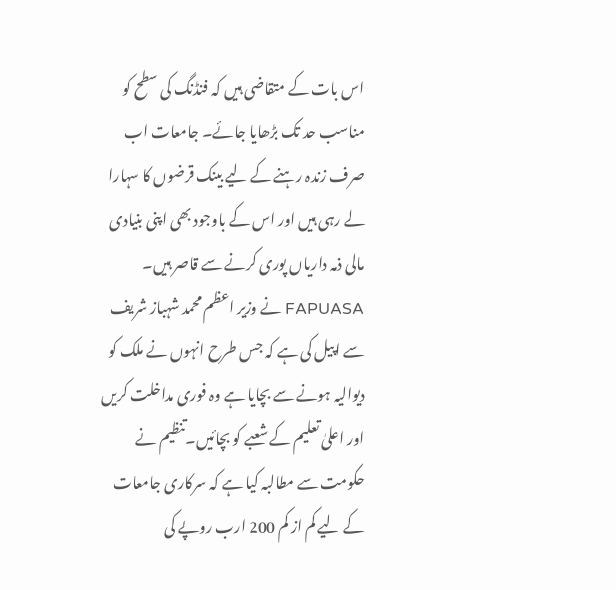اس بات کے متقاضی ہیں کہ فنڈنگ کی سطح کو مناسب حد تک بڑھایا جائے۔ جامعات اب صرف زندہ رہنے کے لیے بینک قرضوں کا سہارا لے رہی ہیں اور اس کے باوجود بھی اپنی بنیادی مالی ذمہ داریاں پوری کرنے سے قاصر ہیں۔
FAPUASA نے وزیر اعظم محمد شہباز شریف سے اپیل کی ہے کہ جس طرح انہوں نے ملک کو دیوالیہ ہونے سے بچایا ہے وہ فوری مداخلت کریں اور اعلیٰ تعلیم کے شعبے کو بچائیں۔تنظیم نے حکومت سے مطالبہ کیا ہے کہ سرکاری جامعات کے لیے کم از کم 200 ارب روپے کی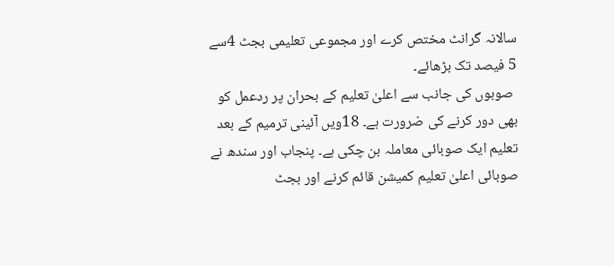سالانہ گرانٹ مختص کرے اور مجموعی تعلیمی بجٹ 4سے 5 فیصد تک بڑھائے۔
 صوبوں کی جانب سے اعلیٰ تعلیم کے بحران پر ردعمل کو بھی دور کرنے کی ضرورت ہے۔ 18ویں آئینی ترمیم کے بعد تعلیم ایک صوبائی معاملہ بن چکی ہے۔ پنجاب اور سندھ نے صوبائی اعلیٰ تعلیم کمیشن قائم کرنے اور بجٹ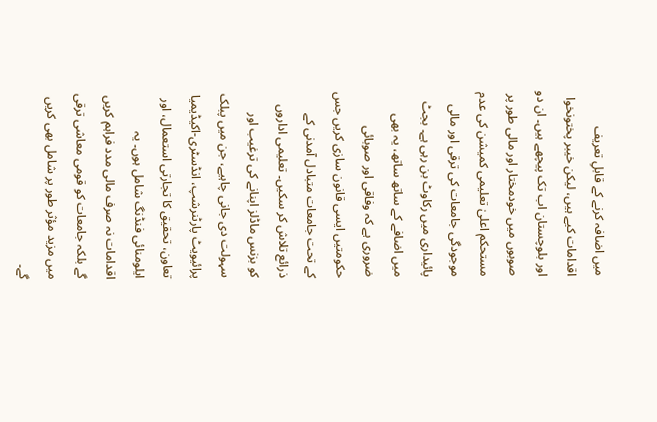میں اضافہ کرنے کے قابلِ تعریف اقدامات کیے ہیں، لیکن خیبر پختونخوا اور بلوچستان اب تک پیچھے ہیں۔ ان دو صوبوں میں خودمختار اور مالی طور پر مستحکم اعلیٰ تعلیمی کمیشن کی عدم موجودگی جامعات کی ترقی اور مالی پائیداری میں رکاوٹ بن رہی ہے۔ بجٹ میں اضافے کے ساتھ ساتھ، یہ بھی ضروری ہے کہ وفاقی اور صوبائی حکومتیں ایسی قانون سازی کریں جس کے تحت جامعات متبادل آمدنی کے ذرائع تلاش کر سکیں۔ تعلیمی اداروں کو بزنس ماڈلز اپنانے کی ترغیب اور سہولت دی جانی چاہیے، جن میں پبلک پرائیویٹ پارٹنرشپ، انڈسٹری-اکیڈیمیا تعاون، تحقیق کا تجارتی استعمال، اور ایلومنائی فنڈنگ شامل ہوں۔ یہ اقدامات نہ صرف مالی مدد فراہم کریں گے بلکہ جامعات کو قومی معاشی ترقی میں مزید مؤثر طور پر شامل بھی کریں گے۔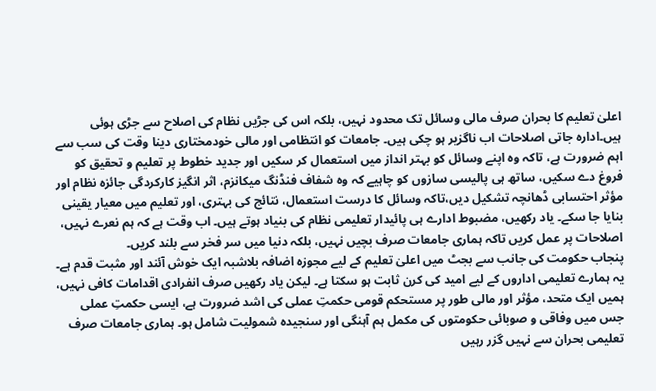اعلیٰ تعلیم کا بحران صرف مالی وسائل تک محدود نہیں، بلکہ اس کی جڑیں نظام کی اصلاح سے جڑی ہوئی ہیں۔ادارہ جاتی اصلاحات اب ناگزیر ہو چکی ہیں۔ جامعات کو انتظامی اور مالی خودمختاری دینا وقت کی سب سے اہم ضرورت ہے، تاکہ وہ اپنے وسائل کو بہتر انداز میں استعمال کر سکیں اور جدید خطوط پر تعلیم و تحقیق کو فروغ دے سکیں، ساتھ ہی پالیسی سازوں کو چاہیے کہ وہ شفاف فنڈنگ میکانزم، اثر انگیز کارکردگی جائزہ نظام اور مؤثر احتسابی ڈھانچہ تشکیل دیں،تاکہ وسائل کا درست استعمال، نتائج کی بہتری، اور تعلیم میں معیار یقینی بنایا جا سکے۔ یاد رکھیں، مضبوط ادارے ہی پائیدار تعلیمی نظام کی بنیاد ہوتے ہیں۔ اب وقت ہے کہ ہم نعرے نہیں، اصلاحات پر عمل کریں تاکہ ہماری جامعات صرف بچیں نہیں، بلکہ دنیا میں سر فخر سے بلند کریں۔
پنجاب حکومت کی جانب سے بجٹ میں اعلیٰ تعلیم کے لیے مجوزہ اضافہ بلاشبہ ایک خوش آئند اور مثبت قدم ہے۔ یہ ہمارے تعلیمی اداروں کے لیے امید کی کرن ثابت ہو سکتا ہے۔ لیکن یاد رکھیں صرف انفرادی اقدامات کافی نہیں، ہمیں ایک متحد، مؤثر اور مالی طور پر مستحکم قومی حکمتِ عملی کی اشد ضرورت ہے، ایسی حکمتِ عملی جس میں وفاقی و صوبائی حکومتوں کی مکمل ہم آہنگی اور سنجیدہ شمولیت شامل ہو۔ ہماری جامعات صرف تعلیمی بحران سے نہیں گزر رہیں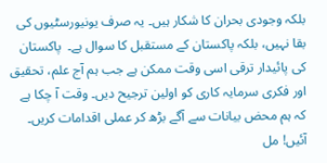بلکہ وجودی بحران کا شکار ہیں۔ یہ صرف یونیورسٹیوں کی بقا نہیں، بلکہ پاکستان کے مستقبل کا سوال ہے۔  پاکستان کی پائیدار ترقی اسی وقت ممکن ہے جب ہم آج علم، تحقیق اور فکری سرمایہ کاری کو اولین ترجیح دیں۔ وقت آ چکا ہے کہ ہم محض بیانات سے آگے بڑھ کر عملی اقدامات کریں۔ آئیں! مل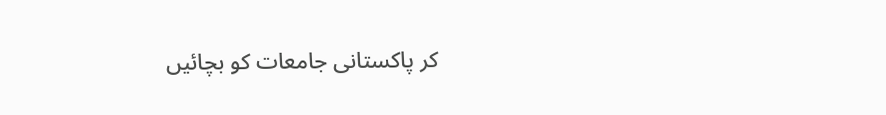کر پاکستانی جامعات کو بچائیں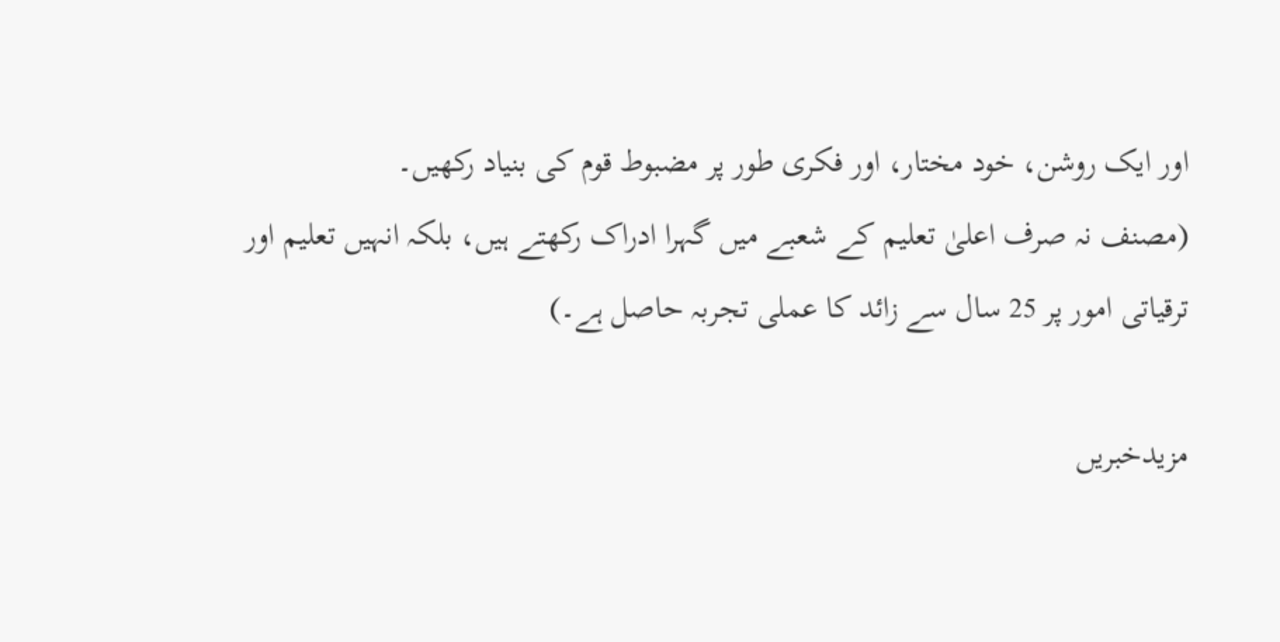اور ایک روشن، خود مختار، اور فکری طور پر مضبوط قوم کی بنیاد رکھیں۔
(مصنف نہ صرف اعلیٰ تعلیم کے شعبے میں گہرا ادراک رکھتے ہیں، بلکہ انہیں تعلیم اور ترقیاتی امور پر 25 سال سے زائد کا عملی تجربہ حاصل ہے۔)

مزیدخبریں